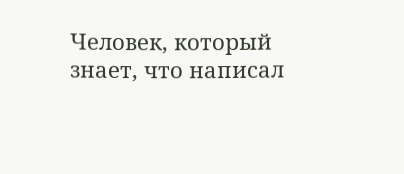Человек, который знает, что написал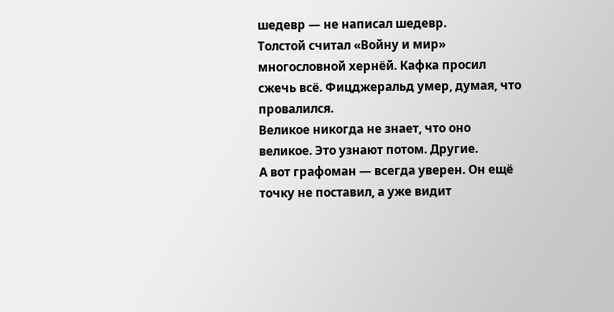шедевр — не написал шедевр.
Толстой считал «Войну и мир» многословной хернёй. Кафка просил сжечь всё. Фицджеральд умер, думая, что провалился.
Великое никогда не знает, что оно великое. Это узнают потом. Другие.
А вот графоман — всегда уверен. Он ещё точку не поставил, а уже видит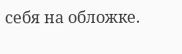себя на обложке.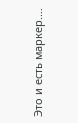Это и есть маркер.…